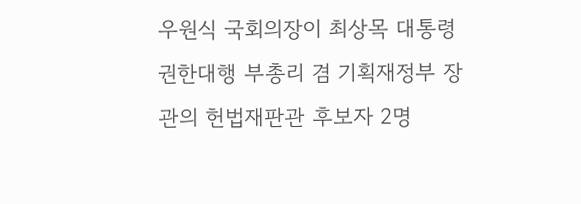우원식 국회의장이 최상목 대통령 권한대행 부총리 겸 기획재정부 장관의 헌법재판관 후보자 2명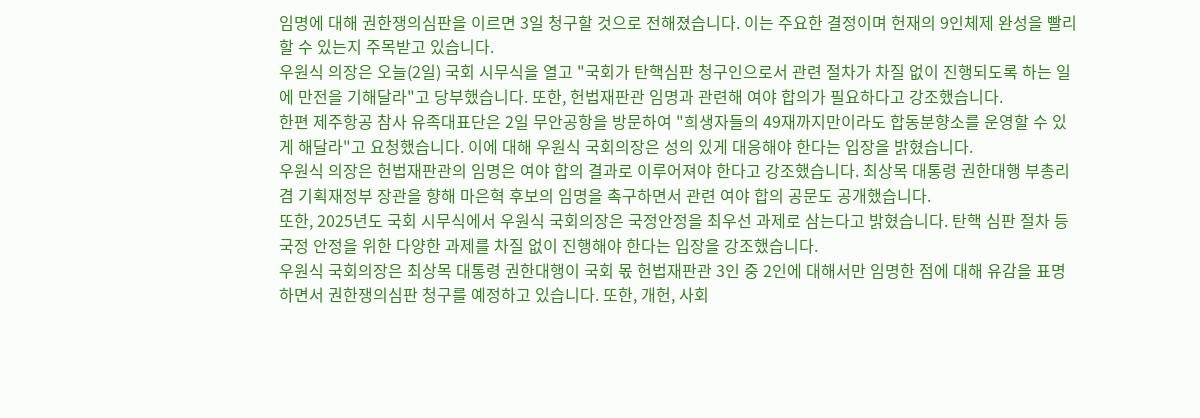임명에 대해 권한쟁의심판을 이르면 3일 청구할 것으로 전해졌습니다. 이는 주요한 결정이며 헌재의 9인체제 완성을 빨리할 수 있는지 주목받고 있습니다.
우원식 의장은 오늘(2일) 국회 시무식을 열고 "국회가 탄핵심판 청구인으로서 관련 절차가 차질 없이 진행되도록 하는 일에 만전을 기해달라"고 당부했습니다. 또한, 헌법재판관 임명과 관련해 여야 합의가 필요하다고 강조했습니다.
한편 제주항공 참사 유족대표단은 2일 무안공항을 방문하여 "희생자들의 49재까지만이라도 합동분향소를 운영할 수 있게 해달라"고 요청했습니다. 이에 대해 우원식 국회의장은 성의 있게 대응해야 한다는 입장을 밝혔습니다.
우원식 의장은 헌법재판관의 임명은 여야 합의 결과로 이루어져야 한다고 강조했습니다. 최상목 대통령 권한대행 부총리 겸 기획재정부 장관을 향해 마은혁 후보의 임명을 촉구하면서 관련 여야 합의 공문도 공개했습니다.
또한, 2025년도 국회 시무식에서 우원식 국회의장은 국정안정을 최우선 과제로 삼는다고 밝혔습니다. 탄핵 심판 절차 등 국정 안정을 위한 다양한 과제를 차질 없이 진행해야 한다는 입장을 강조했습니다.
우원식 국회의장은 최상목 대통령 권한대행이 국회 몫 헌법재판관 3인 중 2인에 대해서만 임명한 점에 대해 유감을 표명하면서 권한쟁의심판 청구를 예정하고 있습니다. 또한, 개헌, 사회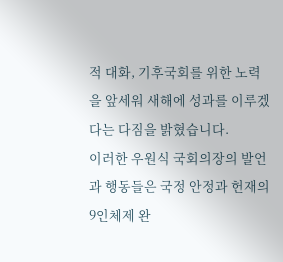적 대화, 기후국회를 위한 노력을 앞세워 새해에 성과를 이루겠다는 다짐을 밝혔습니다.
이러한 우원식 국회의장의 발언과 행동들은 국정 안정과 헌재의 9인체제 완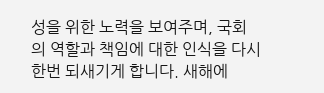성을 위한 노력을 보여주며, 국회의 역할과 책임에 대한 인식을 다시 한번 되새기게 합니다. 새해에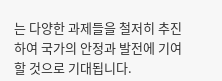는 다양한 과제들을 철저히 추진하여 국가의 안정과 발전에 기여할 것으로 기대됩니다.